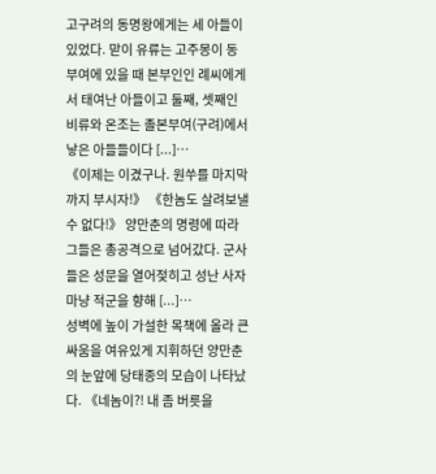고구려의 동명왕에게는 세 아들이 있었다. 맏이 유류는 고주몽이 동부여에 있을 때 본부인인 례씨에게서 태여난 아들이고 둘째, 셋째인 비류와 온조는 졸본부여(구려)에서 낳은 아들들이다 [...]…
《이제는 이겼구나. 원쑤를 마지막까지 부시자!》 《한놈도 살려보낼수 없다!》 양만춘의 명령에 따라 그들은 총공격으로 넘어갔다. 군사들은 성문을 열어젖히고 성난 사자마냥 적군을 향해 [...]…
성벽에 높이 가설한 목책에 올라 큰 싸움을 여유있게 지휘하던 양만춘의 눈앞에 당태종의 모습이 나타났다. 《네놈이?! 내 좀 버릇을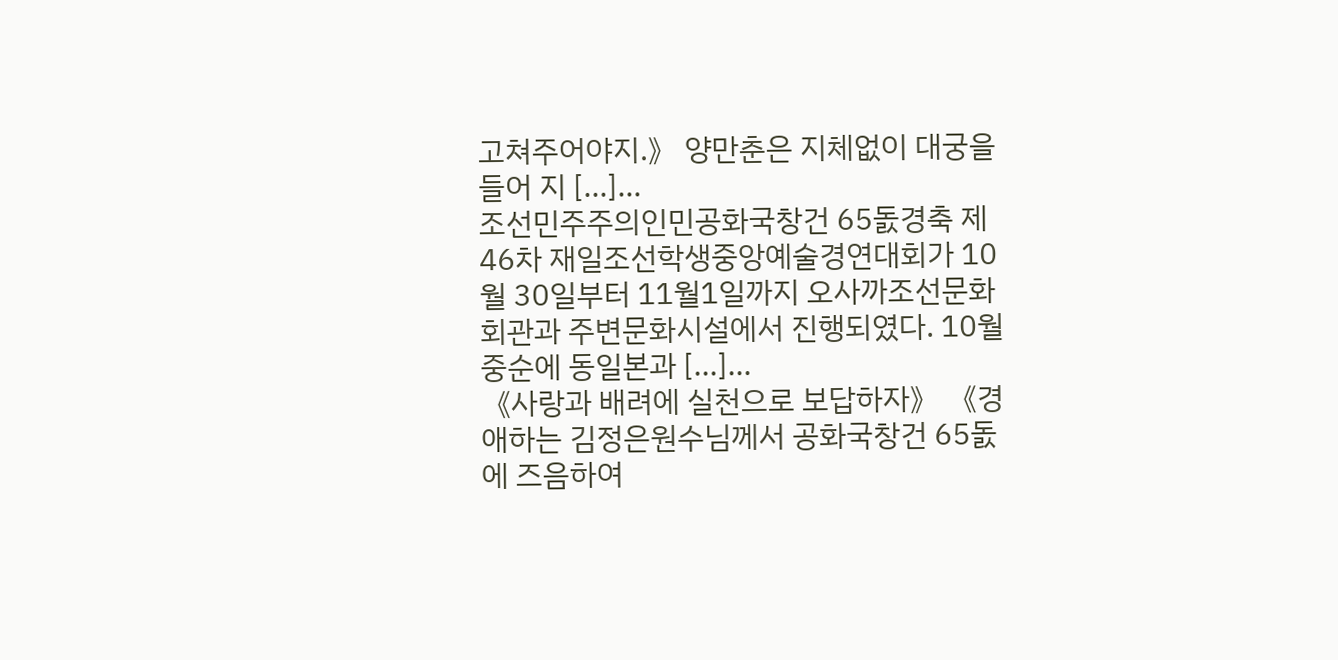고쳐주어야지.》 양만춘은 지체없이 대궁을 들어 지 [...]…
조선민주주의인민공화국창건 65돐경축 제46차 재일조선학생중앙예술경연대회가 10월 30일부터 11월1일까지 오사까조선문화회관과 주변문화시설에서 진행되였다. 10월중순에 동일본과 [...]…
《사랑과 배려에 실천으로 보답하자》 《경애하는 김정은원수님께서 공화국창건 65돐에 즈음하여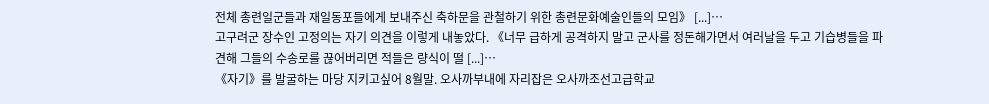전체 총련일군들과 재일동포들에게 보내주신 축하문을 관철하기 위한 총련문화예술인들의 모임》 [...]…
고구려군 장수인 고정의는 자기 의견을 이렇게 내놓았다. 《너무 급하게 공격하지 말고 군사를 정돈해가면서 여러날을 두고 기습병들을 파견해 그들의 수송로를 끊어버리면 적들은 량식이 떨 [...]…
《자기》를 발굴하는 마당 지키고싶어 8월말. 오사까부내에 자리잡은 오사까조선고급학교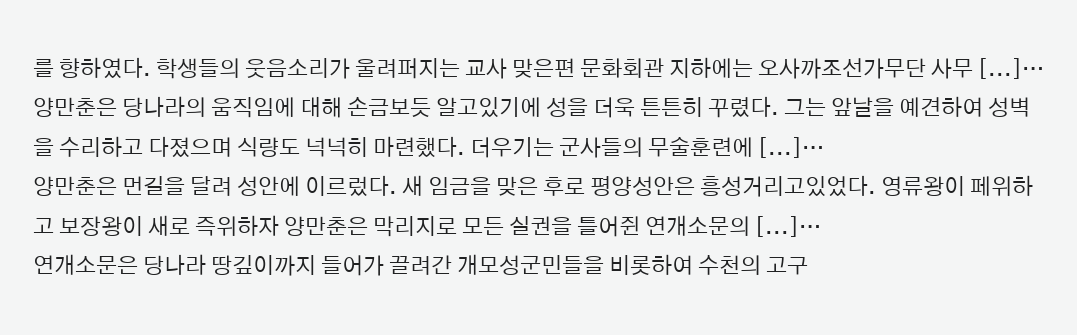를 향하였다. 학생들의 웃음소리가 울려퍼지는 교사 맞은편 문화회관 지하에는 오사까조선가무단 사무 [...]…
양만춘은 당나라의 움직임에 대해 손금보듯 알고있기에 성을 더욱 튼튼히 꾸렸다. 그는 앞날을 예견하여 성벽을 수리하고 다졌으며 식량도 넉넉히 마련했다. 더우기는 군사들의 무술훈련에 [...]…
양만춘은 먼길을 달려 성안에 이르렀다. 새 임금을 맞은 후로 평양성안은 흥성거리고있었다. 영류왕이 페위하고 보장왕이 새로 즉위하자 양만춘은 막리지로 모든 실권을 틀어쥔 연개소문의 [...]…
연개소문은 당나라 땅깊이까지 들어가 끌려간 개모성군민들을 비롯하여 수천의 고구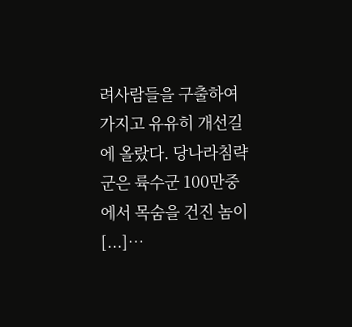려사람들을 구출하여가지고 유유히 개선길에 올랐다. 당나라침략군은 륙수군 100만중에서 목숨을 건진 놈이 [...]…